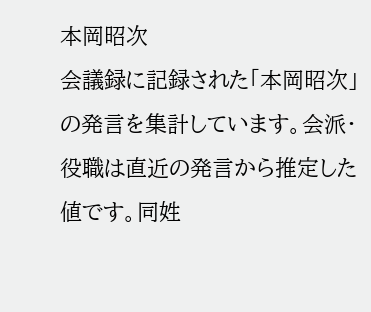本岡昭次
会議録に記録された「本岡昭次」の発言を集計しています。会派・役職は直近の発言から推定した値です。同姓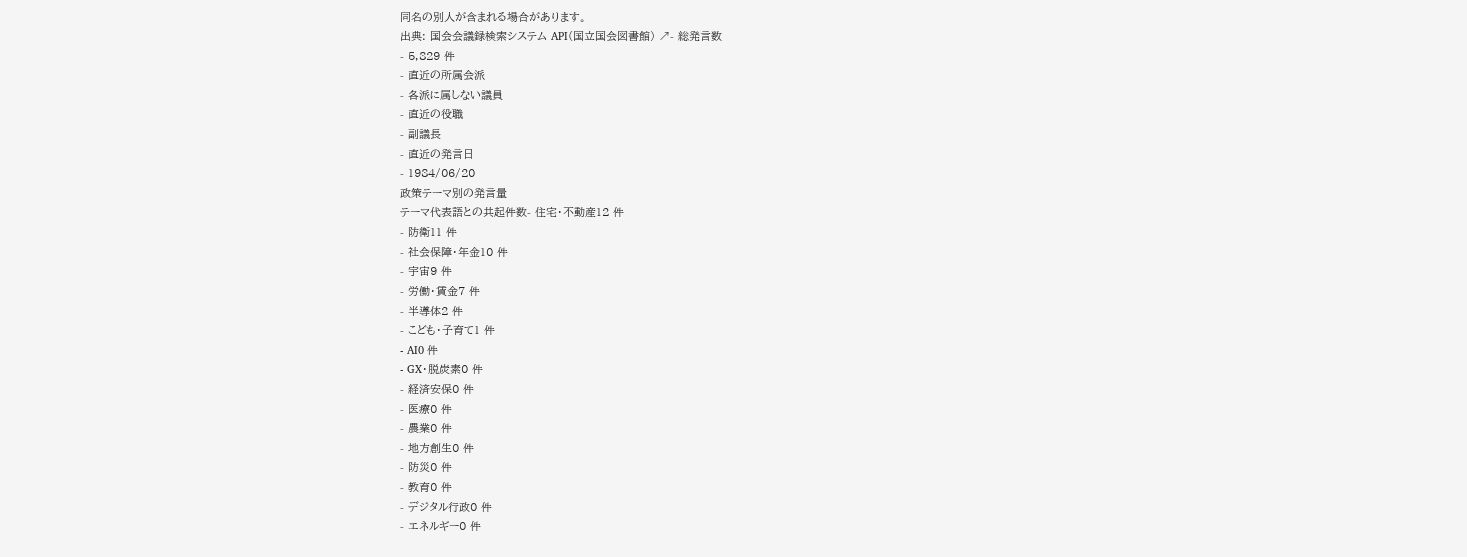同名の別人が含まれる場合があります。
出典: 国会会議録検索システム API(国立国会図書館) ↗- 総発言数
- 5,829 件
- 直近の所属会派
- 各派に属しない議員
- 直近の役職
- 副議長
- 直近の発言日
- 1984/06/20
政策テーマ別の発言量
テーマ代表語との共起件数- 住宅・不動産12 件
- 防衛11 件
- 社会保障・年金10 件
- 宇宙9 件
- 労働・賃金7 件
- 半導体2 件
- こども・子育て1 件
- AI0 件
- GX・脱炭素0 件
- 経済安保0 件
- 医療0 件
- 農業0 件
- 地方創生0 件
- 防災0 件
- 教育0 件
- デジタル行政0 件
- エネルギー0 件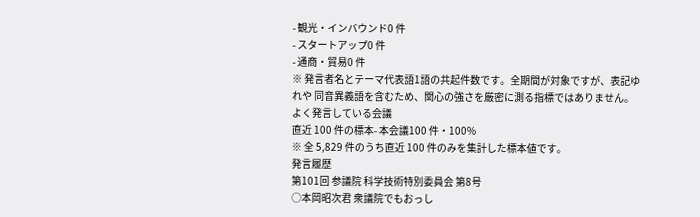- 観光・インバウンド0 件
- スタートアップ0 件
- 通商・貿易0 件
※ 発言者名とテーマ代表語1語の共起件数です。全期間が対象ですが、表記ゆれや 同音異義語を含むため、関心の強さを厳密に測る指標ではありません。
よく発言している会議
直近 100 件の標本- 本会議100 件・100%
※ 全 5,829 件のうち直近 100 件のみを集計した標本値です。
発言履歴
第101回 参議院 科学技術特別委員会 第8号
○本岡昭次君 衆議院でもおっし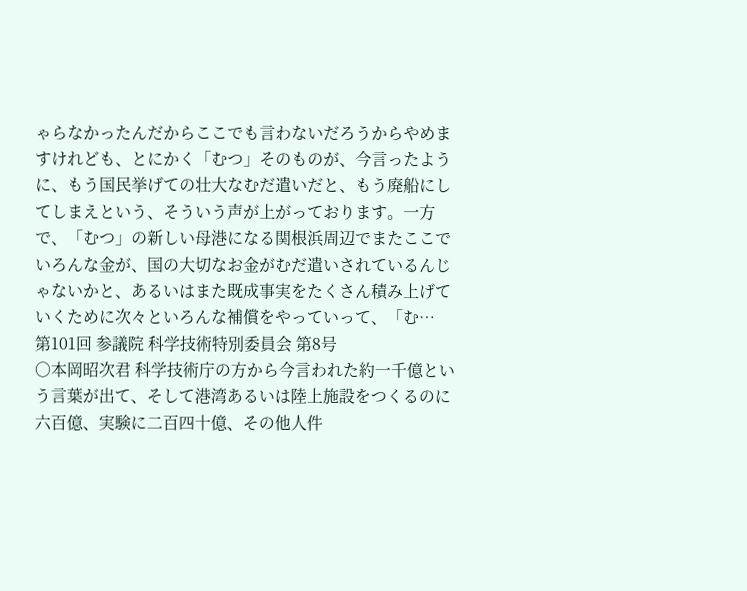ゃらなかったんだからここでも言わないだろうからやめますけれども、とにかく「むつ」そのものが、今言ったように、もう国民挙げての壮大なむだ遣いだと、もう廃船にしてしまえという、そういう声が上がっております。一方で、「むつ」の新しい母港になる関根浜周辺でまたここでいろんな金が、国の大切なお金がむだ遣いされているんじゃないかと、あるいはまた既成事実をたくさん積み上げていくために次々といろんな補償をやっていって、「む…
第101回 参議院 科学技術特別委員会 第8号
○本岡昭次君 科学技術庁の方から今言われた約一千億という言葉が出て、そして港湾あるいは陸上施設をつくるのに六百億、実験に二百四十億、その他人件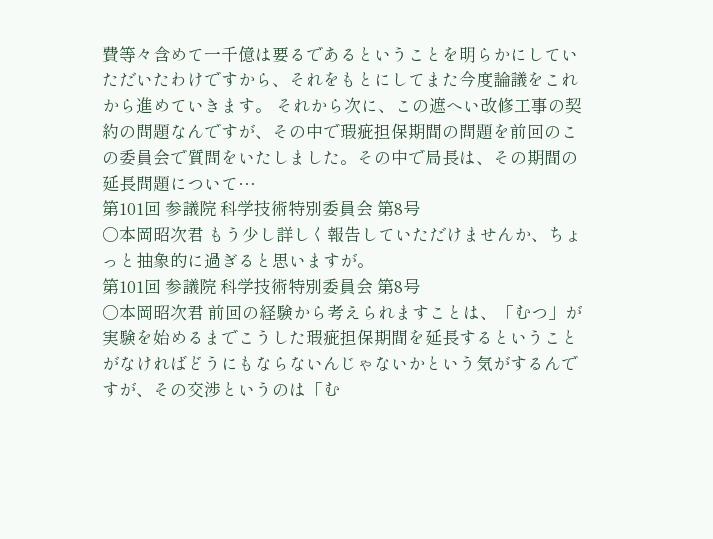費等々含めて一千億は要るであるということを明らかにしていただいたわけですから、それをもとにしてまた今度論議をこれから進めていきます。 それから次に、この遮へい改修工事の契約の問題なんですが、その中で瑕疵担保期間の問題を前回のこの委員会で質問をいたしました。その中で局長は、その期間の延長問題について…
第101回 参議院 科学技術特別委員会 第8号
○本岡昭次君 もう少し詳しく報告していただけませんか、ちょっと抽象的に過ぎると思いますが。
第101回 参議院 科学技術特別委員会 第8号
○本岡昭次君 前回の経験から考えられますことは、「むつ」が実験を始めるまでこうした瑕疵担保期間を延長するということがなければどうにもならないんじゃないかという気がするんですが、その交渉というのは「む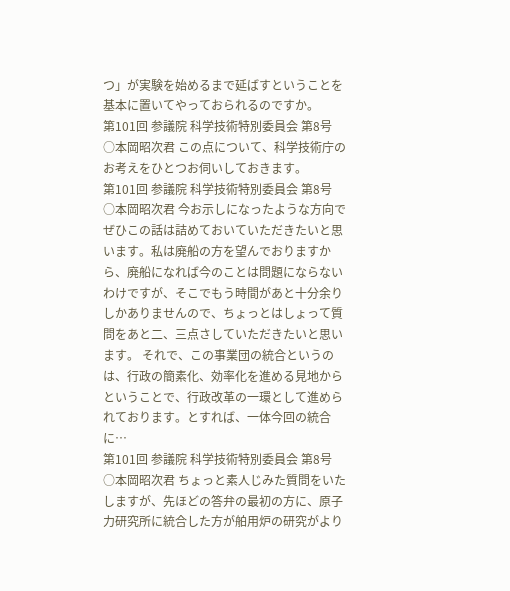つ」が実験を始めるまで延ばすということを基本に置いてやっておられるのですか。
第101回 参議院 科学技術特別委員会 第8号
○本岡昭次君 この点について、科学技術庁のお考えをひとつお伺いしておきます。
第101回 参議院 科学技術特別委員会 第8号
○本岡昭次君 今お示しになったような方向でぜひこの話は詰めておいていただきたいと思います。私は廃船の方を望んでおりますから、廃船になれば今のことは問題にならないわけですが、そこでもう時間があと十分余りしかありませんので、ちょっとはしょって質問をあと二、三点さしていただきたいと思います。 それで、この事業団の統合というのは、行政の簡素化、効率化を進める見地からということで、行政改革の一環として進められております。とすれば、一体今回の統合に…
第101回 参議院 科学技術特別委員会 第8号
○本岡昭次君 ちょっと素人じみた質問をいたしますが、先ほどの答弁の最初の方に、原子力研究所に統合した方が舶用炉の研究がより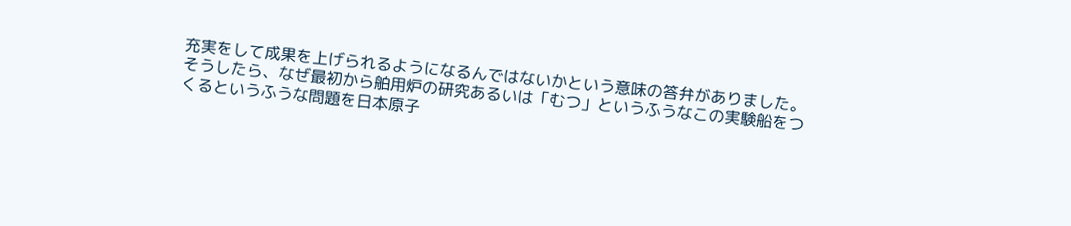充実をして成果を上げられるようになるんではないかという意味の答弁がありました。そうしたら、なぜ最初から舶用炉の研究あるいは「むつ」というふうなこの実験船をつくるというふうな問題を日本原子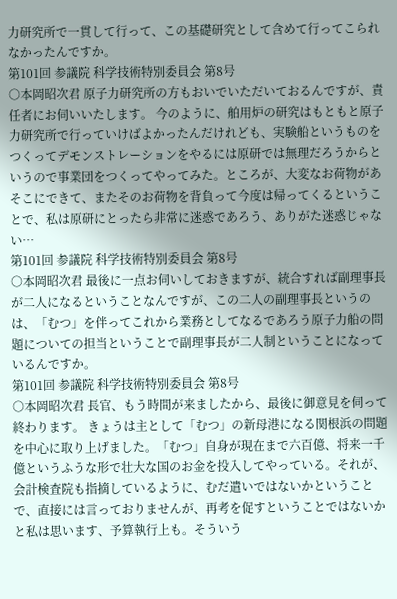力研究所で一貫して行って、この基礎研究として含めて行ってこられなかったんですか。
第101回 参議院 科学技術特別委員会 第8号
○本岡昭次君 原子力研究所の方もおいでいただいておるんですが、責任者にお伺いいたします。 今のように、舶用炉の研究はもともと原子力研究所で行っていけばよかったんだけれども、実験船というものをつくってデモンストレーションをやるには原研では無理だろうからというので事業団をつくってやってみた。ところが、大変なお荷物があそこにできて、またそのお荷物を背負って今度は帰ってくるということで、私は原研にとったら非常に迷惑であろう、ありがた迷惑じゃない…
第101回 参議院 科学技術特別委員会 第8号
○本岡昭次君 最後に一点お伺いしておきますが、統合すれば副理事長が二人になるということなんですが、この二人の副理事長というのは、「むつ」を伴ってこれから業務としてなるであろう原子力船の問題についての担当ということで副理事長が二人制ということになっているんですか。
第101回 参議院 科学技術特別委員会 第8号
○本岡昭次君 長官、もう時間が来ましたから、最後に御意見を伺って終わります。 きょうは主として「むつ」の新母港になる関根浜の問題を中心に取り上げました。「むつ」自身が現在まで六百億、将来一千億というふうな形で壮大な国のお金を投入してやっている。それが、会計検査院も指摘しているように、むだ遣いではないかということで、直接には言っておりませんが、再考を促すということではないかと私は思います、予算執行上も。そういう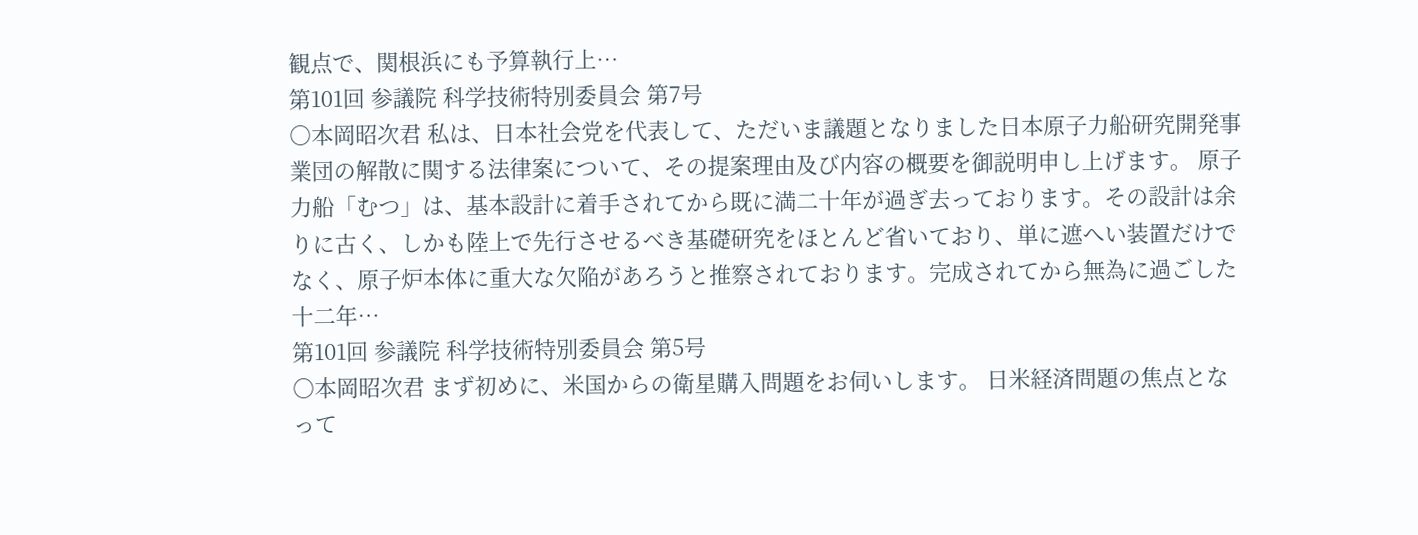観点で、関根浜にも予算執行上…
第101回 参議院 科学技術特別委員会 第7号
○本岡昭次君 私は、日本社会党を代表して、ただいま議題となりました日本原子力船研究開発事業団の解散に関する法律案について、その提案理由及び内容の概要を御説明申し上げます。 原子力船「むつ」は、基本設計に着手されてから既に満二十年が過ぎ去っております。その設計は余りに古く、しかも陸上で先行させるべき基礎研究をほとんど省いており、単に遮へい装置だけでなく、原子炉本体に重大な欠陥があろうと推察されております。完成されてから無為に過ごした十二年…
第101回 参議院 科学技術特別委員会 第5号
○本岡昭次君 まず初めに、米国からの衛星購入問題をお伺いします。 日米経済問題の焦点となって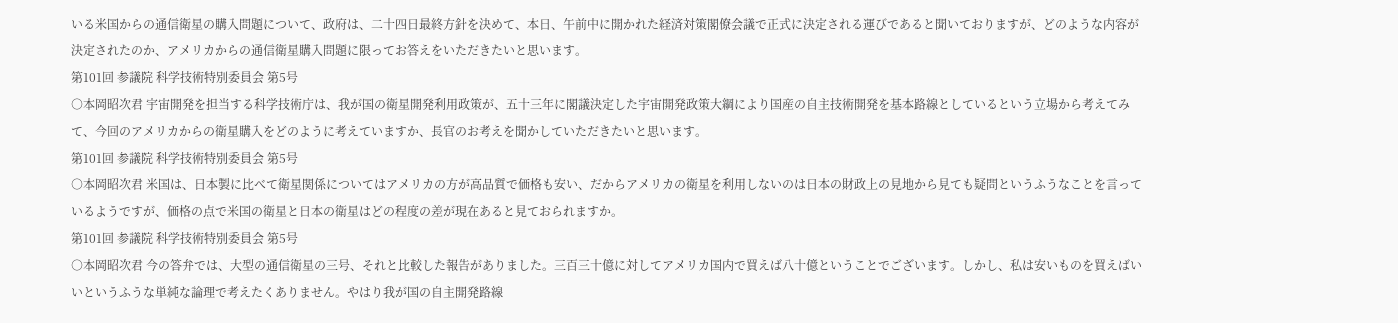いる米国からの通信衛星の購入問題について、政府は、二十四日最終方針を決めて、本日、午前中に開かれた経済対策閣僚会議で正式に決定される運びであると聞いておりますが、どのような内容が決定されたのか、アメリカからの通信衛星購入問題に限ってお答えをいただきたいと思います。
第101回 参議院 科学技術特別委員会 第5号
○本岡昭次君 宇宙開発を担当する科学技術庁は、我が国の衛星開発利用政策が、五十三年に閣議決定した宇宙開発政策大綱により国産の自主技術開発を基本路線としているという立場から考えてみて、今回のアメリカからの衛星購入をどのように考えていますか、長官のお考えを聞かしていただきたいと思います。
第101回 参議院 科学技術特別委員会 第5号
○本岡昭次君 米国は、日本製に比べて衛星関係についてはアメリカの方が高品質で価格も安い、だからアメリカの衛星を利用しないのは日本の財政上の見地から見ても疑問というふうなことを言っているようですが、価格の点で米国の衛星と日本の衛星はどの程度の差が現在あると見ておられますか。
第101回 参議院 科学技術特別委員会 第5号
○本岡昭次君 今の答弁では、大型の通信衛星の三号、それと比較した報告がありました。三百三十億に対してアメリカ国内で買えば八十億ということでございます。しかし、私は安いものを買えばいいというふうな単純な論理で考えたくありません。やはり我が国の自主開発路線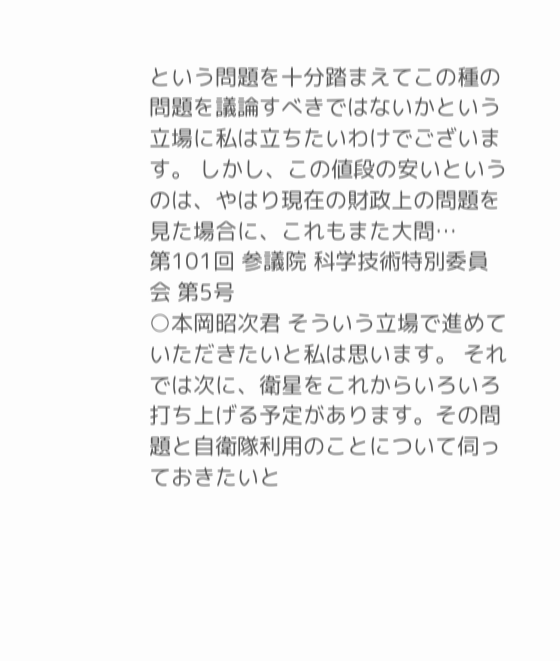という問題を十分踏まえてこの種の問題を議論すべきではないかという立場に私は立ちたいわけでございます。 しかし、この値段の安いというのは、やはり現在の財政上の問題を見た場合に、これもまた大問…
第101回 参議院 科学技術特別委員会 第5号
○本岡昭次君 そういう立場で進めていただきたいと私は思います。 それでは次に、衛星をこれからいろいろ打ち上げる予定があります。その問題と自衛隊利用のことについて伺っておきたいと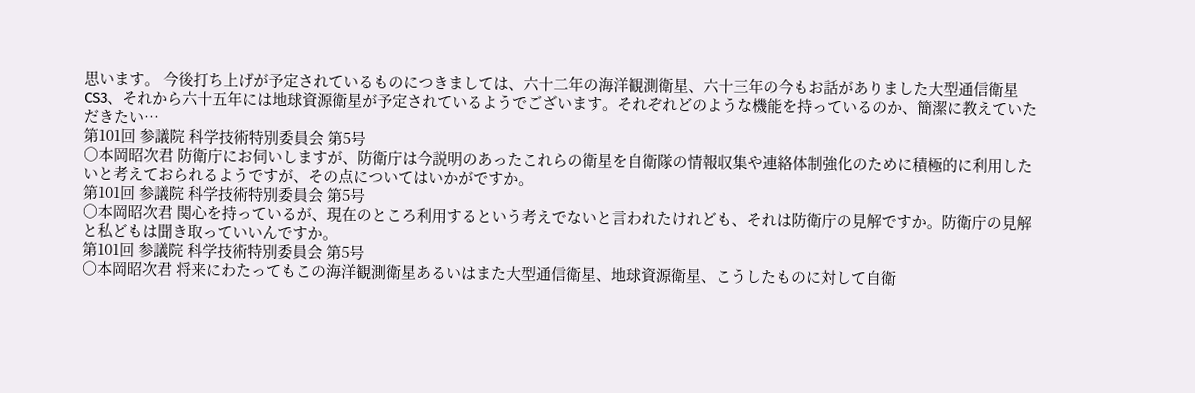思います。 今後打ち上げが予定されているものにつきましては、六十二年の海洋観測衛星、六十三年の今もお話がありました大型通信衛星CS3、それから六十五年には地球資源衛星が予定されているようでございます。それぞれどのような機能を持っているのか、簡潔に教えていただきたい…
第101回 参議院 科学技術特別委員会 第5号
○本岡昭次君 防衛庁にお伺いしますが、防衛庁は今説明のあったこれらの衛星を自衛隊の情報収集や連絡体制強化のために積極的に利用したいと考えておられるようですが、その点についてはいかがですか。
第101回 参議院 科学技術特別委員会 第5号
○本岡昭次君 関心を持っているが、現在のところ利用するという考えでないと言われたけれども、それは防衛庁の見解ですか。防衛庁の見解と私どもは聞き取っていいんですか。
第101回 参議院 科学技術特別委員会 第5号
○本岡昭次君 将来にわたってもこの海洋観測衛星あるいはまた大型通信衛星、地球資源衛星、こうしたものに対して自衛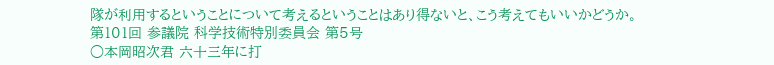隊が利用するということについて考えるということはあり得ないと、こう考えてもいいかどうか。
第101回 参議院 科学技術特別委員会 第5号
○本岡昭次君 六十三年に打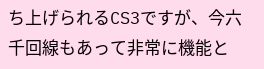ち上げられるCS3ですが、今六千回線もあって非常に機能と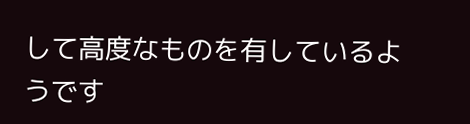して高度なものを有しているようです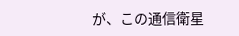が、この通信衛星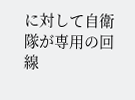に対して自衛隊が専用の回線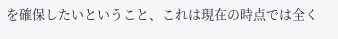を確保したいということ、これは現在の時点では全く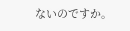ないのですか。